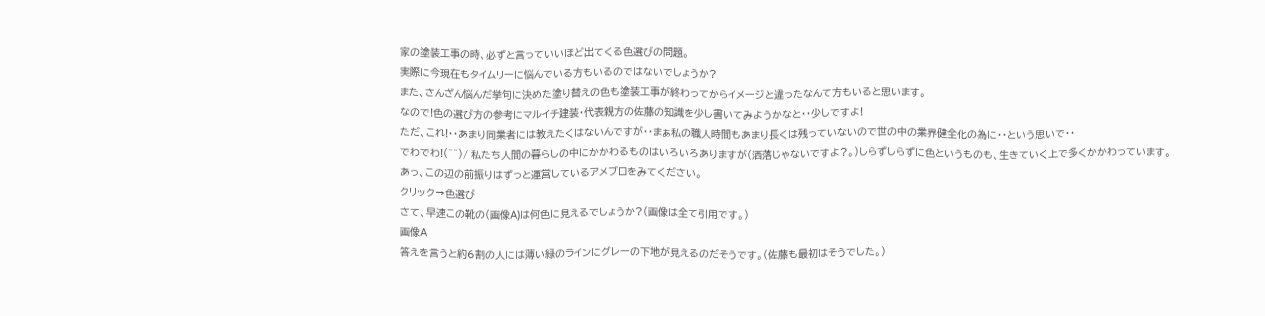家の塗装工事の時、必ずと言っていいほど出てくる色選びの問題。
実際に今現在もタイムリーに悩んでいる方もいるのではないでしょうか?
また、さんざん悩んだ挙句に決めた塗り替えの色も塗装工事が終わってからイメージと違ったなんて方もいると思います。
なので!色の選び方の参考にマルイチ建装・代表親方の佐藤の知識を少し書いてみようかなと・・少しですよ!
ただ、これ!・・あまり同業者には教えたくはないんですが・・まぁ私の職人時間もあまり長くは残っていないので世の中の業界健全化の為に・・という思いで・・
でわでわ!(^^)/ 私たち人間の暮らしの中にかかわるものはいろいろありますが(洒落じゃないですよ?。)しらずしらずに色というものも、生きていく上で多くかかわっています。
あっ、この辺の前振りはずっと運営しているアメブロをみてください。
クリック→色選び
さて、早速この靴の(画像A)は何色に見えるでしょうか?(画像は全て引用です。)
画像A
答えを言うと約6割の人には薄い緑のラインにグレーの下地が見えるのだそうです。(佐藤も最初はそうでした。)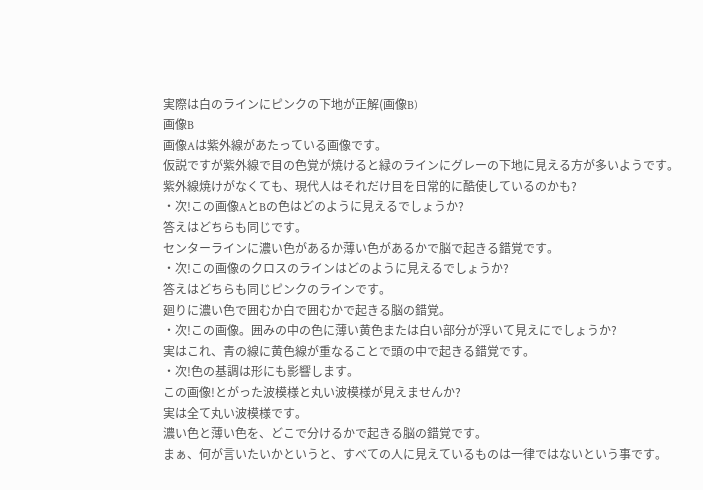実際は白のラインにピンクの下地が正解(画像B)
画像B
画像Aは紫外線があたっている画像です。
仮説ですが紫外線で目の色覚が焼けると緑のラインにグレーの下地に見える方が多いようです。
紫外線焼けがなくても、現代人はそれだけ目を日常的に酷使しているのかも?
・次!この画像AとBの色はどのように見えるでしょうか?
答えはどちらも同じです。
センターラインに濃い色があるか薄い色があるかで脳で起きる錯覚です。
・次!この画像のクロスのラインはどのように見えるでしょうか?
答えはどちらも同じピンクのラインです。
廻りに濃い色で囲むか白で囲むかで起きる脳の錯覚。
・次!この画像。囲みの中の色に薄い黄色または白い部分が浮いて見えにでしょうか?
実はこれ、青の線に黄色線が重なることで頭の中で起きる錯覚です。
・次!色の基調は形にも影響します。
この画像!とがった波模様と丸い波模様が見えませんか?
実は全て丸い波模様です。
濃い色と薄い色を、どこで分けるかで起きる脳の錯覚です。
まぁ、何が言いたいかというと、すべての人に見えているものは一律ではないという事です。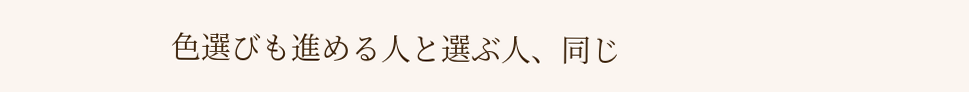色選びも進める人と選ぶ人、同じ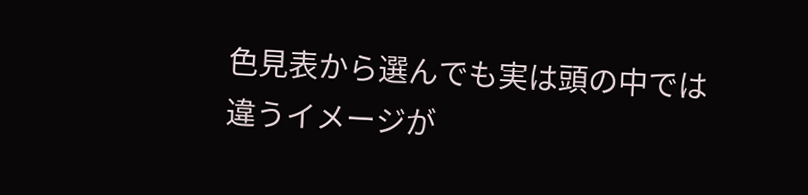色見表から選んでも実は頭の中では違うイメージが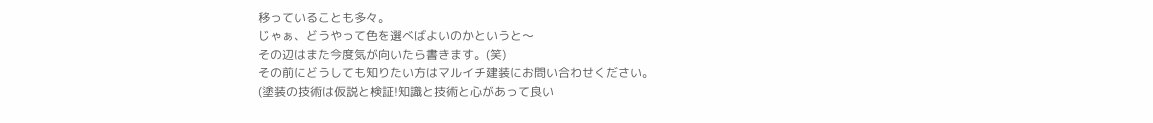移っていることも多々。
じゃぁ、どうやって色を選べばよいのかというと〜
その辺はまた今度気が向いたら書きます。(笑)
その前にどうしても知りたい方はマルイチ建装にお問い合わせください。
(塗装の技術は仮説と検証!知識と技術と心があって良い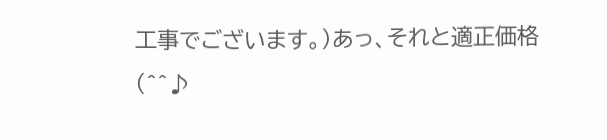工事でございます。)あっ、それと適正価格(^^♪